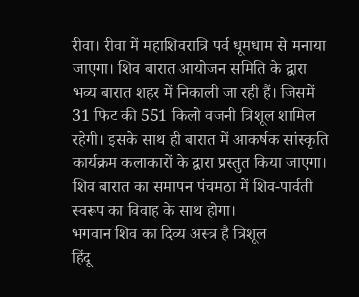रीवा। रीवा में महाशिवरात्रि पर्व धूमधाम से मनाया जाएगा। शिव बारात आयोजन समिति के द्वारा भव्य बारात शहर में निकाली जा रही हैं। जिसमें 31 फिट की 551 किलो वजनी त्रिशूल शामिल रहेगी। इसके साथ ही बारात में आकर्षक सांस्कृति कार्यक्रम कलाकारों के द्वारा प्रस्तुत किया जाएगा। शिव बारात का समापन पंचमठा में शिव-पार्वती स्वरूप का विवाह के साथ होगा।
भगवान शिव का दिव्य अस्त्र है त्रिशूल
हिंदू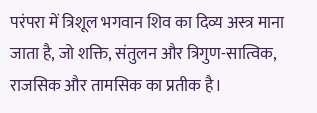परंपरा में त्रिशूल भगवान शिव का दिव्य अस्त्र माना जाता है, जो शक्ति, संतुलन और त्रिगुण-सात्विक, राजसिक और तामसिक का प्रतीक है।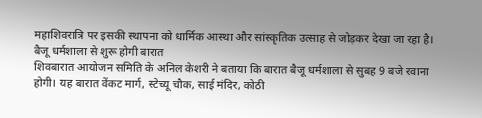महाशिवरात्रि पर इसकी स्थापना को धार्मिक आस्था और सांस्कृतिक उत्साह से जोड़कर देखा जा रहा है।
बैजू धर्मशाला से शुरू होगी बारात
शिवबारात आयोजन समिति के अनिल केशरी ने बताया कि बारात बैजू धर्मशाला से सुबह 9 बजे रवाना होगी। यह बारात वेंकट मार्ग, स्टेच्यू चौक, साई मंदिर, कोठी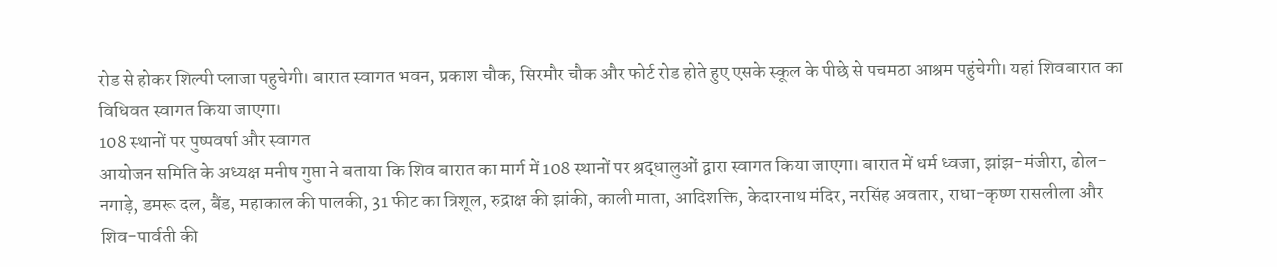रोड से होकर शिल्पी प्लाजा पहुचेगी। बारात स्वागत भवन, प्रकाश चौक, सिरमौर चौक और फोर्ट रोड होते हुए एसके स्कूल के पीछे से पचमठा आश्रम पहुंचेगी। यहां शिवबारात का विधिवत स्वागत किया जाएगा।
108 स्थानों पर पुष्पवर्षा और स्वागत
आयोजन समिति के अध्यक्ष मनीष गुप्ता ने बताया कि शिव बारात का मार्ग में 108 स्थानों पर श्रद्धालुओं द्वारा स्वागत किया जाएगा। बारात में धर्म ध्वजा, झांझ-मंजीरा, ढोल-नगाड़े, डमरू दल, बैंड, महाकाल की पालकी, 31 फीट का त्रिशूल, रुद्राक्ष की झांकी, काली माता, आदिशक्ति, केदारनाथ मंदिर, नरसिंह अवतार, राधा-कृष्ण रासलीला और शिव-पार्वती की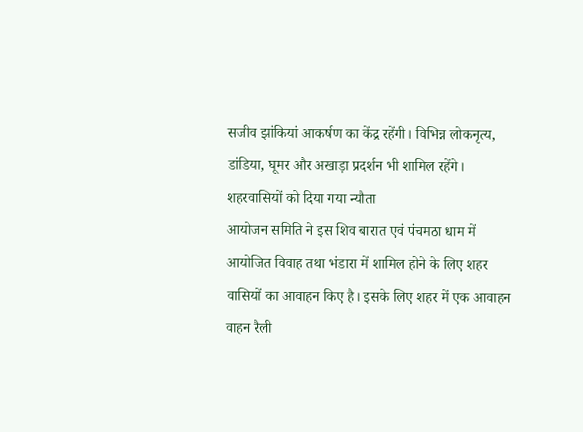सजीव झांकियां आकर्षण का केंद्र रहेंगी। विभिन्न लोकनृत्य, डांडिया, घूमर और अखाड़ा प्रदर्शन भी शामिल रहेंगे।
शहरवासियों को दिया गया न्यौता
आयोजन समिति ने इस शिव बारात एवं पंचमठा धाम में आयोजित विवाह तथा भंडारा में शामिल होने के लिए शहर वासियों का आवाहन किए है। इसके लिए शहर में एक आवाहन वाहन रैली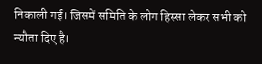निकाली गई। जिसमें समिति के लोग हिस्सा लेकर सभी को न्यौता दिए है।